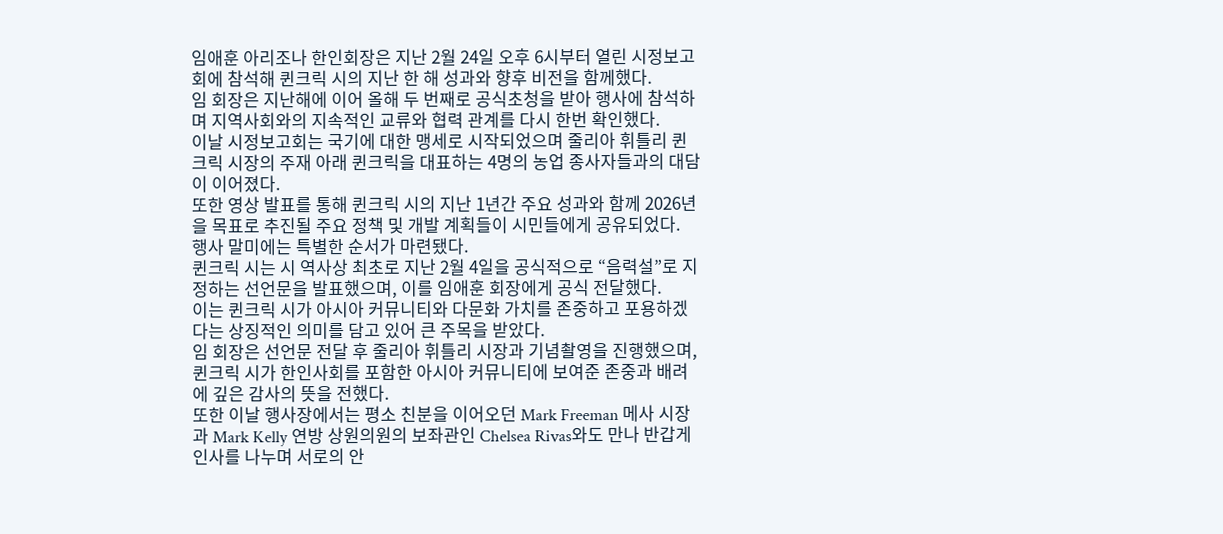임애훈 아리조나 한인회장은 지난 2월 24일 오후 6시부터 열린 시정보고회에 참석해 퀸크릭 시의 지난 한 해 성과와 향후 비전을 함께했다.
임 회장은 지난해에 이어 올해 두 번째로 공식초청을 받아 행사에 참석하며 지역사회와의 지속적인 교류와 협력 관계를 다시 한번 확인했다.
이날 시정보고회는 국기에 대한 맹세로 시작되었으며 줄리아 휘틀리 퀸크릭 시장의 주재 아래 퀸크릭을 대표하는 4명의 농업 종사자들과의 대담이 이어졌다.
또한 영상 발표를 통해 퀸크릭 시의 지난 1년간 주요 성과와 함께 2026년을 목표로 추진될 주요 정책 및 개발 계획들이 시민들에게 공유되었다.
행사 말미에는 특별한 순서가 마련됐다.
퀸크릭 시는 시 역사상 최초로 지난 2월 4일을 공식적으로 “음력설”로 지정하는 선언문을 발표했으며, 이를 임애훈 회장에게 공식 전달했다.
이는 퀸크릭 시가 아시아 커뮤니티와 다문화 가치를 존중하고 포용하겠다는 상징적인 의미를 담고 있어 큰 주목을 받았다.
임 회장은 선언문 전달 후 줄리아 휘틀리 시장과 기념촬영을 진행했으며, 퀸크릭 시가 한인사회를 포함한 아시아 커뮤니티에 보여준 존중과 배려에 깊은 감사의 뜻을 전했다.
또한 이날 행사장에서는 평소 친분을 이어오던 Mark Freeman 메사 시장과 Mark Kelly 연방 상원의원의 보좌관인 Chelsea Rivas와도 만나 반갑게 인사를 나누며 서로의 안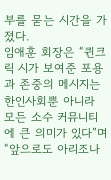부를 묻는 시간을 가졌다.
임애훈 회장은 “퀸크릭 시가 보여준 포용과 존중의 메시지는 한인사회뿐 아니라 모든 소수 커뮤니티에 큰 의미가 있다”며 “앞으로도 아리조나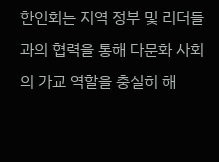한인회는 지역 정부 및 리더들과의 협력을 통해 다문화 사회의 가교 역할을 충실히 해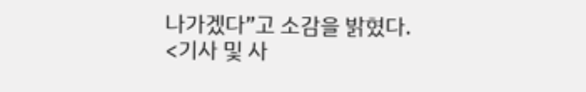나가겠다”고 소감을 밝혔다.
<기사 및 사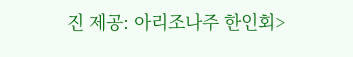진 제공: 아리조나주 한인회>